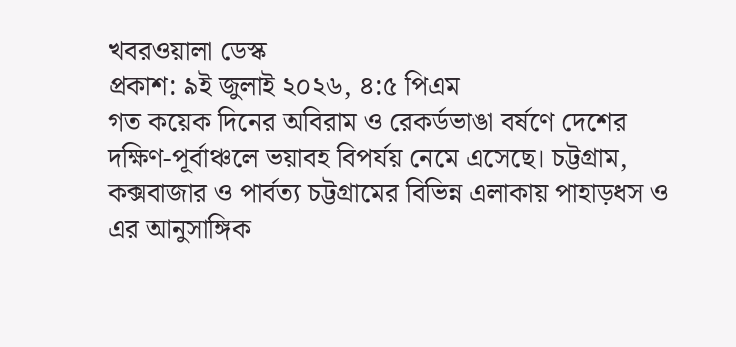খবরওয়ালা ডেস্ক
প্রকাশ: ৯ই জুলাই ২০২৬, ৪:৫ পিএম
গত কয়েক দিনের অবিরাম ও রেকর্ডভাঙা বর্ষণে দেশের দক্ষিণ-পূর্বাঞ্চলে ভয়াবহ বিপর্যয় নেমে এসেছে। চট্টগ্রাম, কক্সবাজার ও পার্বত্য চট্টগ্রামের বিভিন্ন এলাকায় পাহাড়ধস ও এর আনুসাঙ্গিক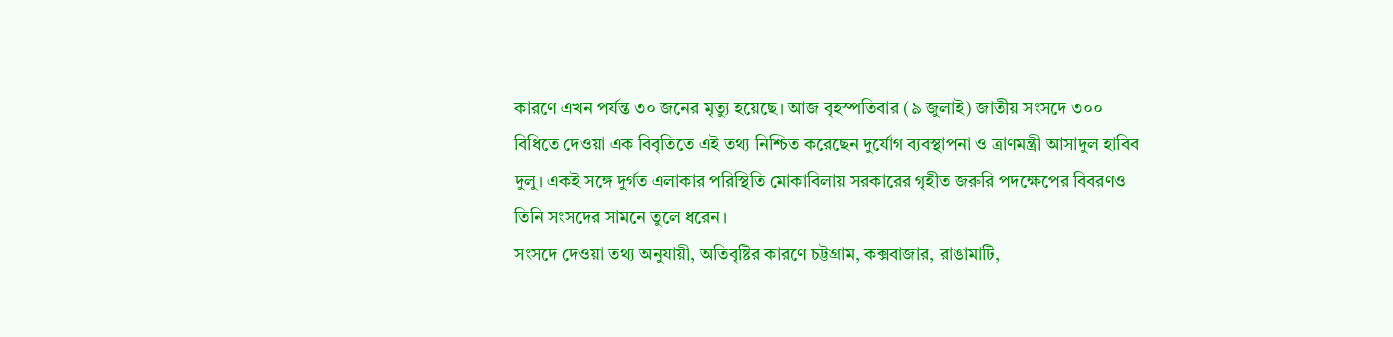কারণে এখন পর্যন্ত ৩০ জনের মৃত্যু হয়েছে। আজ বৃহস্পতিবার (৯ জুলাই) জাতীয় সংসদে ৩০০ বিধিতে দেওয়া এক বিবৃতিতে এই তথ্য নিশ্চিত করেছেন দুর্যোগ ব্যবস্থাপনা ও ত্রাণমন্ত্রী আসাদুল হাবিব দুলু। একই সঙ্গে দুর্গত এলাকার পরিস্থিতি মোকাবিলায় সরকারের গৃহীত জরুরি পদক্ষেপের বিবরণও তিনি সংসদের সামনে তুলে ধরেন।
সংসদে দেওয়া তথ্য অনুযায়ী, অতিবৃষ্টির কারণে চট্টগ্রাম, কক্সবাজার, রাঙামাটি,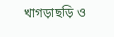খাগড়াছড়ি ও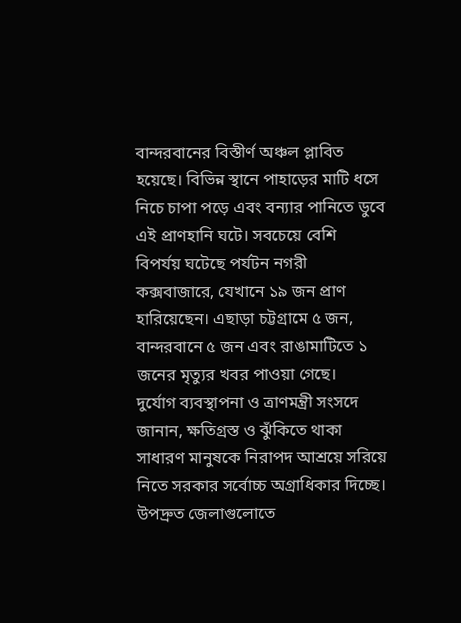বান্দরবানের বিস্তীর্ণ অঞ্চল প্লাবিত হয়েছে। বিভিন্ন স্থানে পাহাড়ের মাটি ধসে নিচে চাপা পড়ে এবং বন্যার পানিতে ডুবে এই প্রাণহানি ঘটে। সবচেয়ে বেশি বিপর্যয় ঘটেছে পর্যটন নগরী কক্সবাজারে, যেখানে ১৯ জন প্রাণ হারিয়েছেন। এছাড়া চট্টগ্রামে ৫ জন, বান্দরবানে ৫ জন এবং রাঙামাটিতে ১ জনের মৃত্যুর খবর পাওয়া গেছে।
দুর্যোগ ব্যবস্থাপনা ও ত্রাণমন্ত্রী সংসদে জানান, ক্ষতিগ্রস্ত ও ঝুঁকিতে থাকা সাধারণ মানুষকে নিরাপদ আশ্রয়ে সরিয়ে নিতে সরকার সর্বোচ্চ অগ্রাধিকার দিচ্ছে। উপদ্রুত জেলাগুলোতে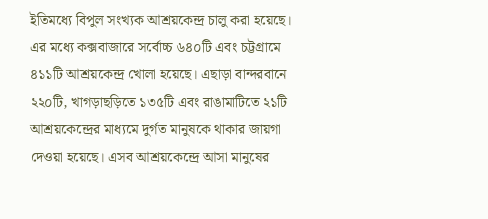ইতিমধ্যে বিপুল সংখ্যক আশ্রয়কেন্দ্র চালু করা হয়েছে। এর মধ্যে কক্সবাজারে সর্বোচ্চ ৬৪০টি এবং চট্টগ্রামে ৪১১টি আশ্রয়কেন্দ্র খোলা হয়েছে। এছাড়া বান্দরবানে ২২০টি, খাগড়াছড়িতে ১৩৫টি এবং রাঙামাটিতে ২১টি আশ্রয়কেন্দ্রের মাধ্যমে দুর্গত মানুষকে থাকার জায়গা দেওয়া হয়েছে। এসব আশ্রয়কেন্দ্রে আসা মানুষের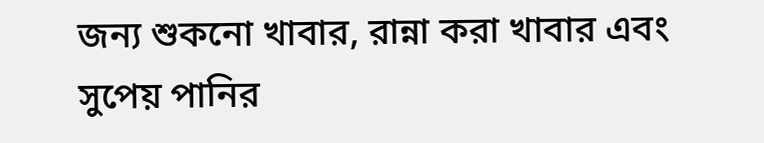জন্য শুকনো খাবার, রান্না করা খাবার এবং সুপেয় পানির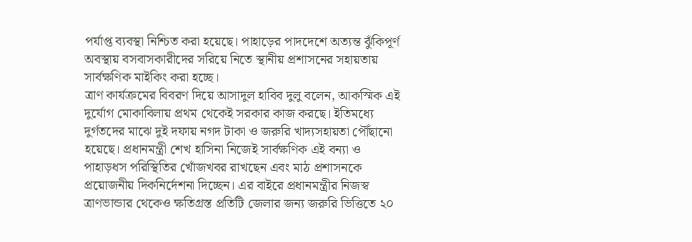পর্যাপ্ত ব্যবস্থা নিশ্চিত করা হয়েছে। পাহাড়ের পাদদেশে অত্যন্ত ঝুঁকিপূর্ণ অবস্থায় বসবাসকারীদের সরিয়ে নিতে স্থানীয় প্রশাসনের সহায়তায় সার্বক্ষণিক মাইকিং করা হচ্ছে।
ত্রাণ কার্যক্রমের বিবরণ দিয়ে আসাদুল হাবিব দুলু বলেন, আকস্মিক এই দুর্যোগ মোকাবিলায় প্রথম থেকেই সরকার কাজ করছে। ইতিমধ্যে দুর্গতদের মাঝে দুই দফায় নগদ টাকা ও জরুরি খাদ্যসহায়তা পৌঁছানো হয়েছে। প্রধানমন্ত্রী শেখ হাসিনা নিজেই সার্বক্ষণিক এই বন্যা ও পাহাড়ধস পরিস্থিতির খোঁজখবর রাখছেন এবং মাঠ প্রশাসনকে প্রয়োজনীয় দিকনির্দেশনা দিচ্ছেন। এর বাইরে প্রধানমন্ত্রীর নিজস্ব ত্রাণভান্ডার থেকেও ক্ষতিগ্রস্ত প্রতিটি জেলার জন্য জরুরি ভিত্তিতে ২০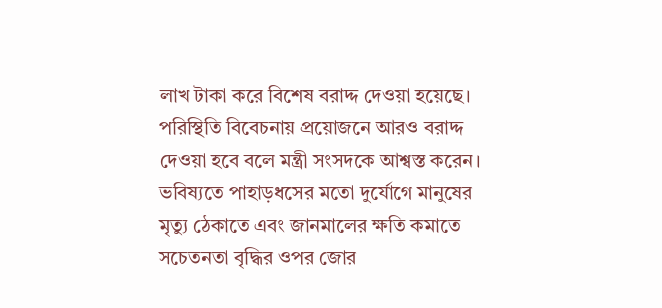লাখ টাকা করে বিশেষ বরাদ্দ দেওয়া হয়েছে। পরিস্থিতি বিবেচনায় প্রয়োজনে আরও বরাদ্দ দেওয়া হবে বলে মন্ত্রী সংসদকে আশ্বস্ত করেন।
ভবিষ্যতে পাহাড়ধসের মতো দুর্যোগে মানুষের মৃত্যু ঠেকাতে এবং জানমালের ক্ষতি কমাতে সচেতনতা বৃদ্ধির ওপর জোর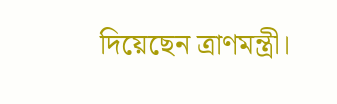দিয়েছেন ত্রাণমন্ত্রী।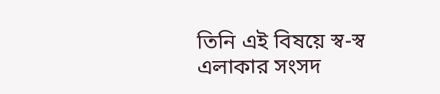তিনি এই বিষয়ে স্ব-স্ব এলাকার সংসদ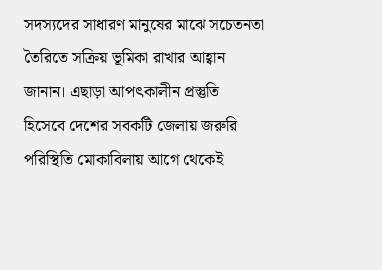সদস্যদের সাধারণ মানুষের মাঝে সচেতনতা তৈরিতে সক্রিয় ভূমিকা রাখার আহ্বান জানান। এছাড়া আপৎকালীন প্রস্তুতি হিসেবে দেশের সবকটি জেলায় জরুরি পরিস্থিতি মোকাবিলায় আগে থেকেই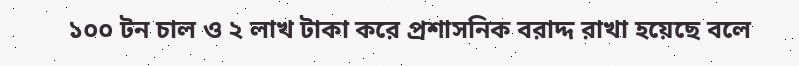১০০ টন চাল ও ২ লাখ টাকা করে প্রশাসনিক বরাদ্দ রাখা হয়েছে বলে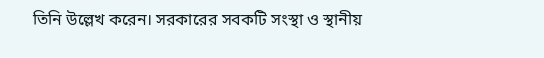তিনি উল্লেখ করেন। সরকারের সবকটি সংস্থা ও স্থানীয়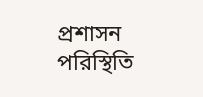প্রশাসন পরিস্থিতি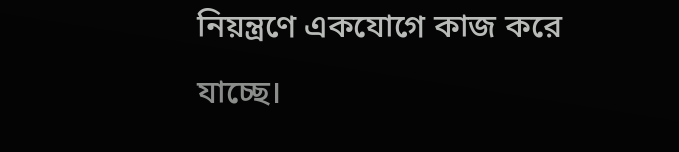নিয়ন্ত্রণে একযোগে কাজ করে যাচ্ছে।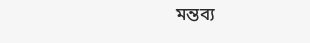মন্তব্য